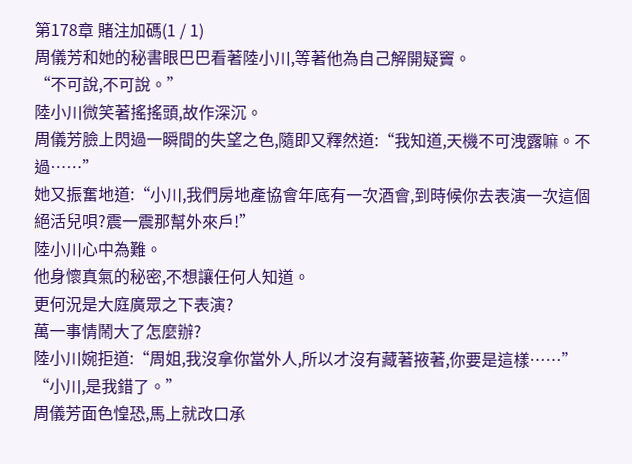第178章 賭注加碼(1 / 1)
周儀芳和她的秘書眼巴巴看著陸小川,等著他為自己解開疑竇。
“不可說,不可說。”
陸小川微笑著搖搖頭,故作深沉。
周儀芳臉上閃過一瞬間的失望之色,隨即又釋然道:“我知道,天機不可洩露嘛。不過……”
她又振奮地道:“小川,我們房地產協會年底有一次酒會,到時候你去表演一次這個絕活兒唄?震一震那幫外來戶!”
陸小川心中為難。
他身懷真氣的秘密,不想讓任何人知道。
更何況是大庭廣眾之下表演?
萬一事情鬧大了怎麼辦?
陸小川婉拒道:“周姐,我沒拿你當外人,所以才沒有藏著掖著,你要是這樣……”
“小川,是我錯了。”
周儀芳面色惶恐,馬上就改口承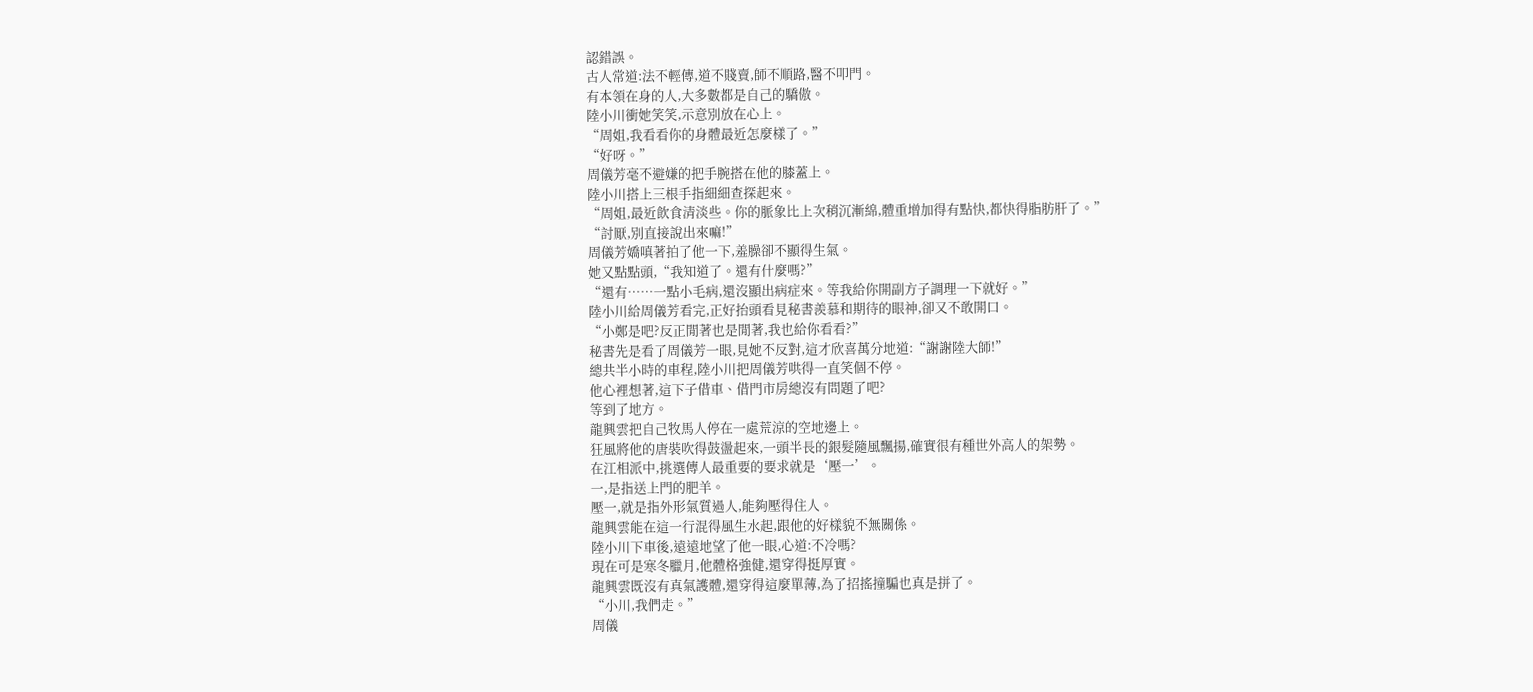認錯誤。
古人常道:法不輕傳,道不賤賣,師不順路,醫不叩門。
有本領在身的人,大多數都是自己的驕傲。
陸小川衝她笑笑,示意別放在心上。
“周姐,我看看你的身體最近怎麼樣了。”
“好呀。”
周儀芳毫不避嫌的把手腕搭在他的膝蓋上。
陸小川搭上三根手指細細查探起來。
“周姐,最近飲食清淡些。你的脈象比上次稍沉漸綿,體重增加得有點快,都快得脂肪肝了。”
“討厭,別直接說出來嘛!”
周儀芳嬌嗔著拍了他一下,羞臊卻不顯得生氣。
她又點點頭,“我知道了。還有什麼嗎?”
“還有……一點小毛病,還沒顯出病症來。等我給你開副方子調理一下就好。”
陸小川給周儀芳看完,正好抬頭看見秘書羨慕和期待的眼神,卻又不敢開口。
“小鄭是吧?反正閒著也是閒著,我也給你看看?”
秘書先是看了周儀芳一眼,見她不反對,這才欣喜萬分地道:“謝謝陸大師!”
總共半小時的車程,陸小川把周儀芳哄得一直笑個不停。
他心裡想著,這下子借車、借門市房總沒有問題了吧?
等到了地方。
龍興雲把自己牧馬人停在一處荒涼的空地邊上。
狂風將他的唐裝吹得鼓盪起來,一頭半長的銀髮隨風飄揚,確實很有種世外高人的架勢。
在江相派中,挑選傳人最重要的要求就是‘壓一’。
一,是指送上門的肥羊。
壓一,就是指外形氣質過人,能夠壓得住人。
龍興雲能在這一行混得風生水起,跟他的好樣貌不無關係。
陸小川下車後,遠遠地望了他一眼,心道:不冷嗎?
現在可是寒冬臘月,他體格強健,還穿得挺厚實。
龍興雲既沒有真氣護體,還穿得這麼單薄,為了招搖撞騙也真是拼了。
“小川,我們走。”
周儀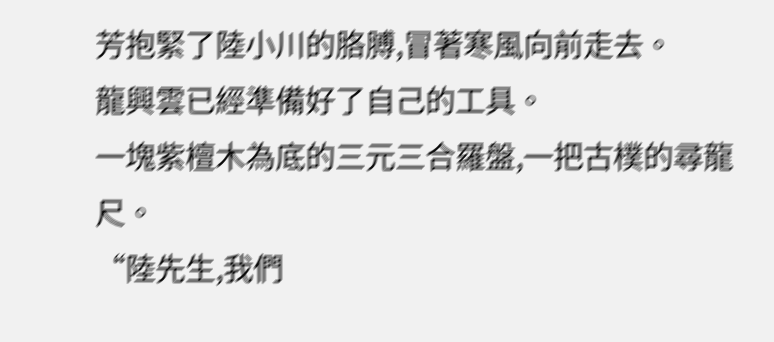芳抱緊了陸小川的胳膊,冒著寒風向前走去。
龍興雲已經準備好了自己的工具。
一塊紫檀木為底的三元三合羅盤,一把古樸的尋龍尺。
“陸先生,我們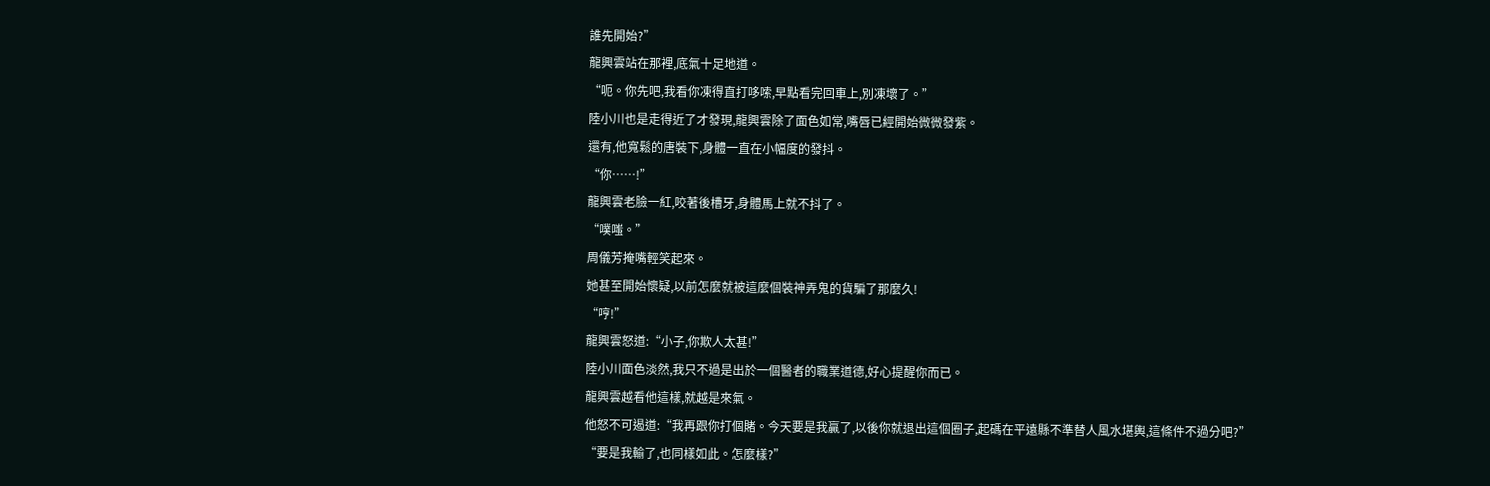誰先開始?”
龍興雲站在那裡,底氣十足地道。
“呃。你先吧,我看你凍得直打哆嗦,早點看完回車上,別凍壞了。”
陸小川也是走得近了才發現,龍興雲除了面色如常,嘴唇已經開始微微發紫。
還有,他寬鬆的唐裝下,身體一直在小幅度的發抖。
“你……!”
龍興雲老臉一紅,咬著後槽牙,身體馬上就不抖了。
“噗嗤。”
周儀芳掩嘴輕笑起來。
她甚至開始懷疑,以前怎麼就被這麼個裝神弄鬼的貨騙了那麼久!
“哼!”
龍興雲怒道:“小子,你欺人太甚!”
陸小川面色淡然,我只不過是出於一個醫者的職業道德,好心提醒你而已。
龍興雲越看他這樣,就越是來氣。
他怒不可遏道:“我再跟你打個賭。今天要是我贏了,以後你就退出這個圈子,起碼在平遠縣不準替人風水堪輿,這條件不過分吧?”
“要是我輸了,也同樣如此。怎麼樣?”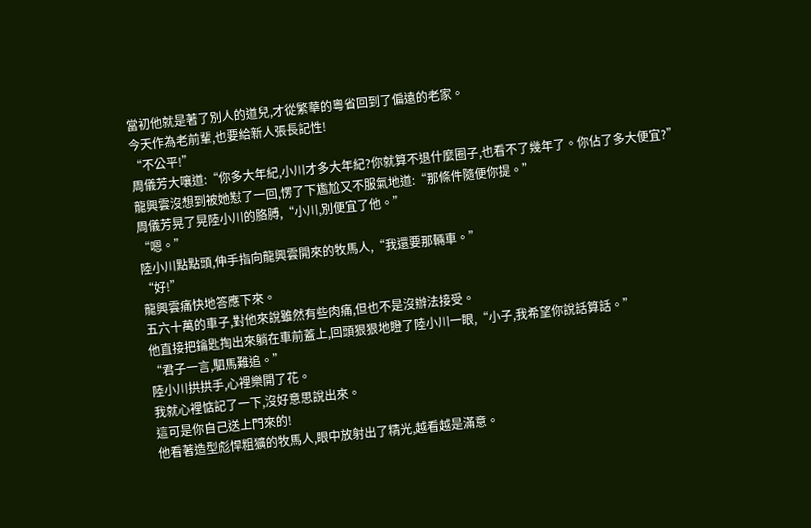當初他就是著了別人的道兒,才從繁華的粵省回到了偏遠的老家。
今天作為老前輩,也要給新人張長記性!
“不公平!”
周儀芳大嚷道:“你多大年紀,小川才多大年紀?你就算不退什麼圈子,也看不了幾年了。你佔了多大便宜?”
龍興雲沒想到被她懟了一回,愣了下尷尬又不服氣地道:“那條件隨便你提。”
周儀芳晃了晃陸小川的胳膊,“小川,別便宜了他。”
“嗯。”
陸小川點點頭,伸手指向龍興雲開來的牧馬人,“我還要那輛車。”
“好!”
龍興雲痛快地答應下來。
五六十萬的車子,對他來說雖然有些肉痛,但也不是沒辦法接受。
他直接把鑰匙掏出來躺在車前蓋上,回頭狠狠地瞪了陸小川一眼,“小子,我希望你說話算話。”
“君子一言,駟馬難追。”
陸小川拱拱手,心裡樂開了花。
我就心裡惦記了一下,沒好意思說出來。
這可是你自己送上門來的!
他看著造型彪悍粗獷的牧馬人,眼中放射出了精光,越看越是滿意。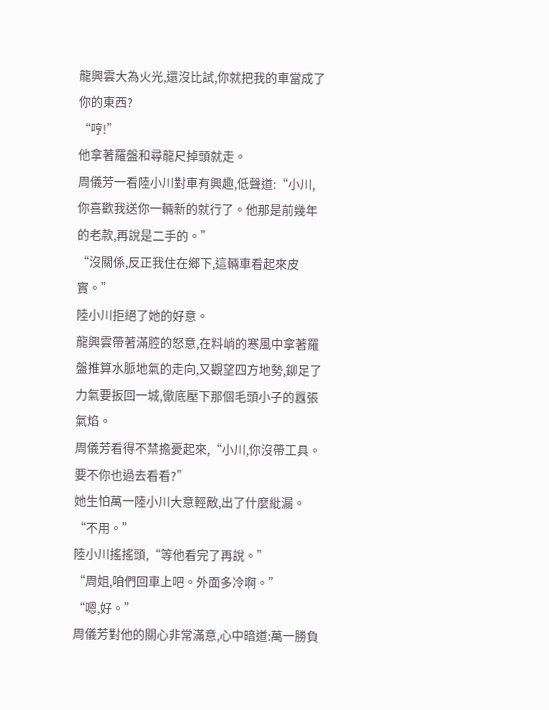龍興雲大為火光,還沒比試,你就把我的車當成了你的東西?
“哼!”
他拿著羅盤和尋龍尺掉頭就走。
周儀芳一看陸小川對車有興趣,低聲道:“小川,你喜歡我送你一輛新的就行了。他那是前幾年的老款,再說是二手的。”
“沒關係,反正我住在鄉下,這輛車看起來皮實。”
陸小川拒絕了她的好意。
龍興雲帶著滿腔的怒意,在料峭的寒風中拿著羅盤推算水脈地氣的走向,又觀望四方地勢,鉚足了力氣要扳回一城,徹底壓下那個毛頭小子的囂張氣焰。
周儀芳看得不禁擔憂起來,“小川,你沒帶工具。要不你也過去看看?”
她生怕萬一陸小川大意輕敵,出了什麼紕漏。
“不用。”
陸小川搖搖頭,“等他看完了再說。”
“周姐,咱們回車上吧。外面多冷啊。”
“嗯,好。”
周儀芳對他的關心非常滿意,心中暗道:萬一勝負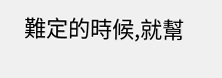難定的時候,就幫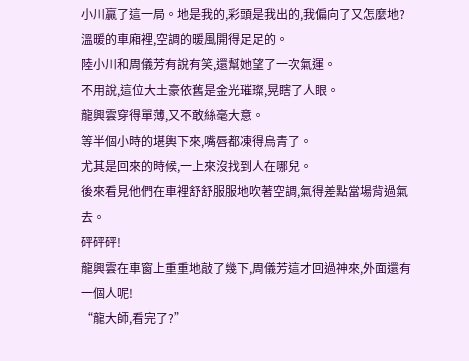小川贏了這一局。地是我的,彩頭是我出的,我偏向了又怎麼地?
溫暖的車廂裡,空調的暖風開得足足的。
陸小川和周儀芳有說有笑,還幫她望了一次氣運。
不用說,這位大土豪依舊是金光璀璨,晃瞎了人眼。
龍興雲穿得單薄,又不敢絲毫大意。
等半個小時的堪輿下來,嘴唇都凍得烏青了。
尤其是回來的時候,一上來沒找到人在哪兒。
後來看見他們在車裡舒舒服服地吹著空調,氣得差點當場背過氣去。
砰砰砰!
龍興雲在車窗上重重地敲了幾下,周儀芳這才回過神來,外面還有一個人呢!
“龍大師,看完了?”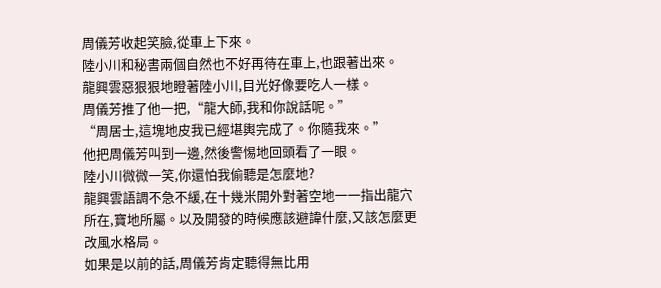周儀芳收起笑臉,從車上下來。
陸小川和秘書兩個自然也不好再待在車上,也跟著出來。
龍興雲惡狠狠地瞪著陸小川,目光好像要吃人一樣。
周儀芳推了他一把,“龍大師,我和你說話呢。”
“周居士,這塊地皮我已經堪輿完成了。你隨我來。”
他把周儀芳叫到一邊,然後警惕地回頭看了一眼。
陸小川微微一笑,你還怕我偷聽是怎麼地?
龍興雲語調不急不緩,在十幾米開外對著空地一一指出龍穴所在,寶地所屬。以及開發的時候應該避諱什麼,又該怎麼更改風水格局。
如果是以前的話,周儀芳肯定聽得無比用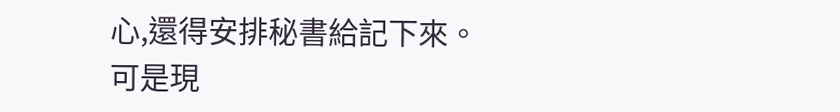心,還得安排秘書給記下來。
可是現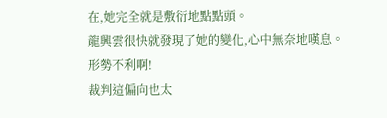在,她完全就是敷衍地點點頭。
龍興雲很快就發現了她的變化,心中無奈地嘆息。
形勢不利啊!
裁判這偏向也太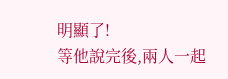明顯了!
等他說完後,兩人一起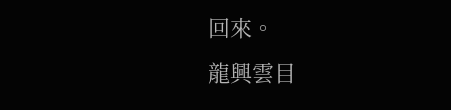回來。
龍興雲目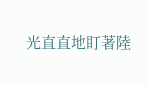光直直地盯著陸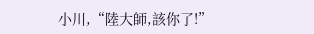小川,“陸大師,該你了!”